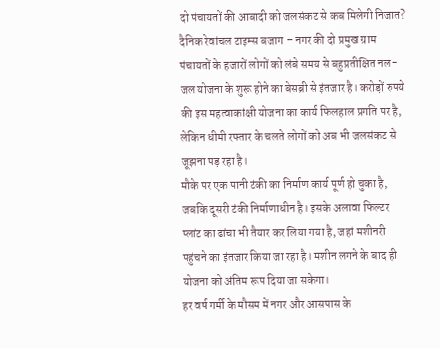दो पंचायतों की आबादी को जलसंकट से कब मिलेगी निजात?
दैनिक रेवांचल टाइम्स बजाग – नगर की दो प्रमुख ग्राम पंचायतों के हजारों लोगों को लंबे समय से बहुप्रतीक्षित नल-जल योजना के शुरू होने का बेसब्री से इंतजार है। करोड़ों रुपये की इस महत्वाकांक्षी योजना का कार्य फिलहाल प्रगति पर है, लेकिन धीमी रफ्तार के चलते लोगों को अब भी जलसंकट से जूझना पड़ रहा है।
मौके पर एक पानी टंकी का निर्माण कार्य पूर्ण हो चुका है, जबकि दूसरी टंकी निर्माणाधीन है। इसके अलावा फिल्टर प्लांट का ढांचा भी तैयार कर लिया गया है, जहां मशीनरी पहुंचने का इंतजार किया जा रहा है। मशीन लगने के बाद ही योजना को अंतिम रूप दिया जा सकेगा।
हर वर्ष गर्मी के मौसम में नगर और आसपास के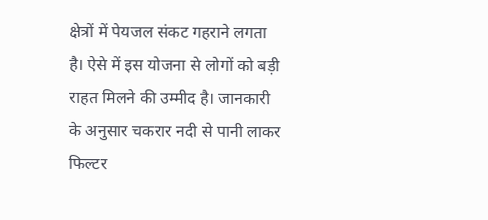क्षेत्रों में पेयजल संकट गहराने लगता है। ऐसे में इस योजना से लोगों को बड़ी राहत मिलने की उम्मीद है। जानकारी के अनुसार चकरार नदी से पानी लाकर फिल्टर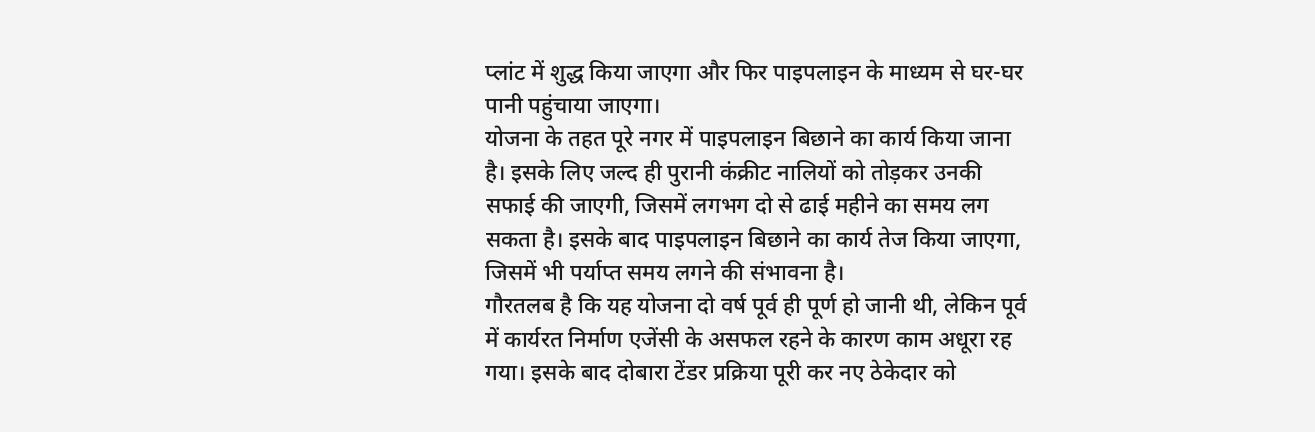प्लांट में शुद्ध किया जाएगा और फिर पाइपलाइन के माध्यम से घर-घर पानी पहुंचाया जाएगा।
योजना के तहत पूरे नगर में पाइपलाइन बिछाने का कार्य किया जाना है। इसके लिए जल्द ही पुरानी कंक्रीट नालियों को तोड़कर उनकी सफाई की जाएगी, जिसमें लगभग दो से ढाई महीने का समय लग सकता है। इसके बाद पाइपलाइन बिछाने का कार्य तेज किया जाएगा, जिसमें भी पर्याप्त समय लगने की संभावना है।
गौरतलब है कि यह योजना दो वर्ष पूर्व ही पूर्ण हो जानी थी, लेकिन पूर्व में कार्यरत निर्माण एजेंसी के असफल रहने के कारण काम अधूरा रह गया। इसके बाद दोबारा टेंडर प्रक्रिया पूरी कर नए ठेकेदार को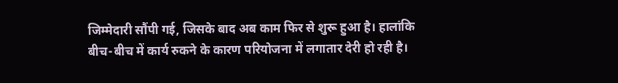जिम्मेदारी सौंपी गई, जिसके बाद अब काम फिर से शुरू हुआ है। हालांकि बीच-बीच में कार्य रुकने के कारण परियोजना में लगातार देरी हो रही है।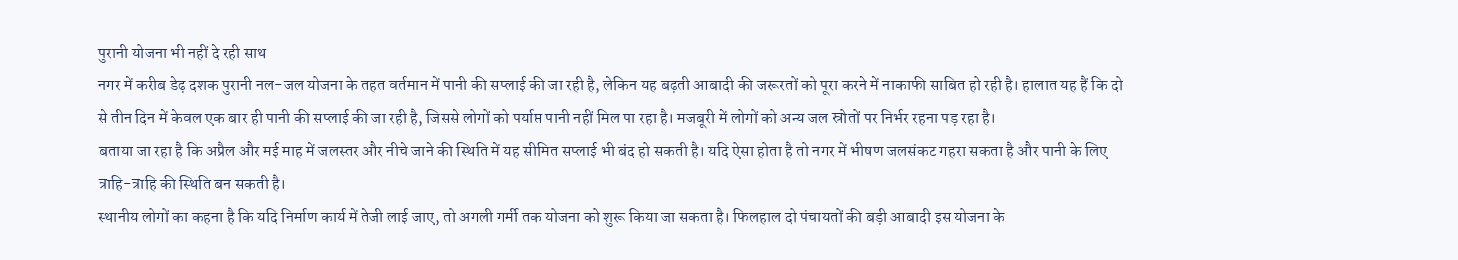पुरानी योजना भी नहीं दे रही साथ
नगर में करीब डेढ़ दशक पुरानी नल-जल योजना के तहत वर्तमान में पानी की सप्लाई की जा रही है, लेकिन यह बढ़ती आबादी की जरूरतों को पूरा करने में नाकाफी साबित हो रही है। हालात यह हैं कि दो से तीन दिन में केवल एक बार ही पानी की सप्लाई की जा रही है, जिससे लोगों को पर्याप्त पानी नहीं मिल पा रहा है। मजबूरी में लोगों को अन्य जल स्रोतों पर निर्भर रहना पड़ रहा है।
बताया जा रहा है कि अप्रैल और मई माह में जलस्तर और नीचे जाने की स्थिति में यह सीमित सप्लाई भी बंद हो सकती है। यदि ऐसा होता है तो नगर में भीषण जलसंकट गहरा सकता है और पानी के लिए त्राहि-त्राहि की स्थिति बन सकती है।
स्थानीय लोगों का कहना है कि यदि निर्माण कार्य में तेजी लाई जाए, तो अगली गर्मी तक योजना को शुरू किया जा सकता है। फिलहाल दो पंचायतों की बड़ी आबादी इस योजना के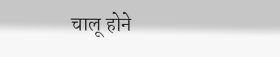चालू होने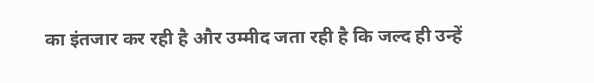का इंतजार कर रही है और उम्मीद जता रही है कि जल्द ही उन्हें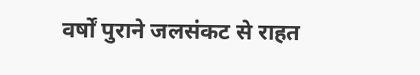वर्षों पुराने जलसंकट से राहत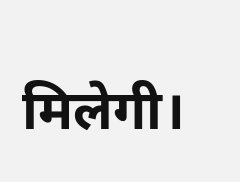मिलेगी।